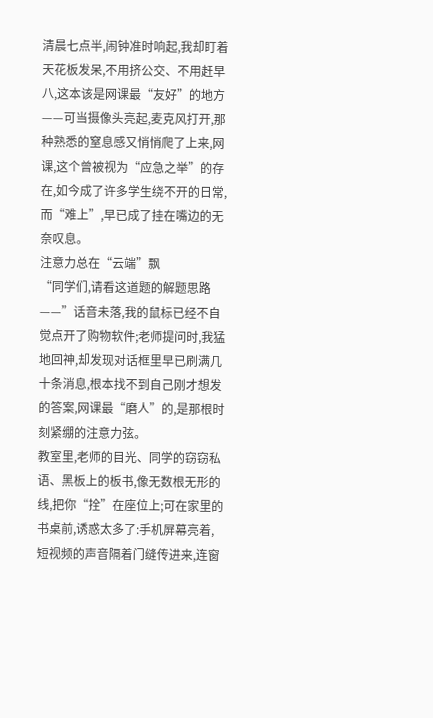清晨七点半,闹钟准时响起,我却盯着天花板发呆,不用挤公交、不用赶早八,这本该是网课最“友好”的地方——可当摄像头亮起,麦克风打开,那种熟悉的窒息感又悄悄爬了上来,网课,这个曾被视为“应急之举”的存在,如今成了许多学生绕不开的日常,而“难上”,早已成了挂在嘴边的无奈叹息。
注意力总在“云端”飘
“同学们,请看这道题的解题思路——”话音未落,我的鼠标已经不自觉点开了购物软件;老师提问时,我猛地回神,却发现对话框里早已刷满几十条消息,根本找不到自己刚才想发的答案,网课最“磨人”的,是那根时刻紧绷的注意力弦。
教室里,老师的目光、同学的窃窃私语、黑板上的板书,像无数根无形的线,把你“拴”在座位上;可在家里的书桌前,诱惑太多了:手机屏幕亮着,短视频的声音隔着门缝传进来,连窗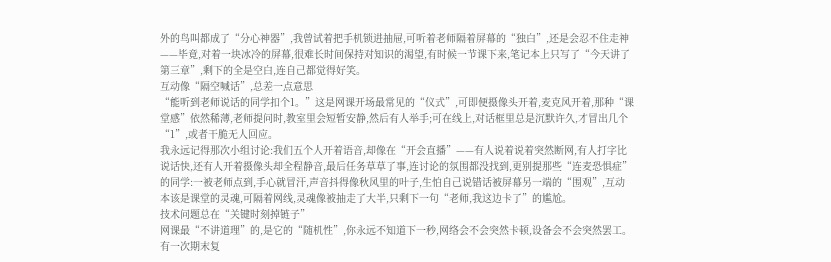外的鸟叫都成了“分心神器”,我曾试着把手机锁进抽屉,可听着老师隔着屏幕的“独白”,还是会忍不住走神——毕竟,对着一块冰冷的屏幕,很难长时间保持对知识的渴望,有时候一节课下来,笔记本上只写了“今天讲了第三章”,剩下的全是空白,连自己都觉得好笑。
互动像“隔空喊话”,总差一点意思
“能听到老师说话的同学扣个1。”这是网课开场最常见的“仪式”,可即便摄像头开着,麦克风开着,那种“课堂感”依然稀薄,老师提问时,教室里会短暂安静,然后有人举手;可在线上,对话框里总是沉默许久,才冒出几个“1”,或者干脆无人回应。
我永远记得那次小组讨论:我们五个人开着语音,却像在“开会直播”——有人说着说着突然断网,有人打字比说话快,还有人开着摄像头却全程静音,最后任务草草了事,连讨论的氛围都没找到,更别提那些“连麦恐惧症”的同学:一被老师点到,手心就冒汗,声音抖得像秋风里的叶子,生怕自己说错话被屏幕另一端的“围观”,互动本该是课堂的灵魂,可隔着网线,灵魂像被抽走了大半,只剩下一句“老师,我这边卡了”的尴尬。
技术问题总在“关键时刻掉链子”
网课最“不讲道理”的,是它的“随机性”,你永远不知道下一秒,网络会不会突然卡顿,设备会不会突然罢工。
有一次期末复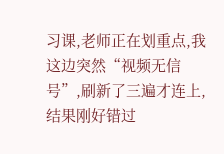习课,老师正在划重点,我这边突然“视频无信号”,刷新了三遍才连上,结果刚好错过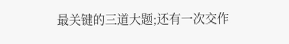最关键的三道大题;还有一次交作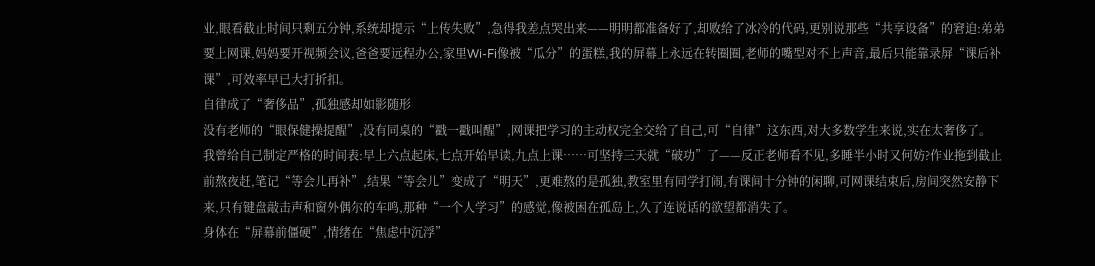业,眼看截止时间只剩五分钟,系统却提示“上传失败”,急得我差点哭出来——明明都准备好了,却败给了冰冷的代码,更别说那些“共享设备”的窘迫:弟弟要上网课,妈妈要开视频会议,爸爸要远程办公,家里Wi-Fi像被“瓜分”的蛋糕,我的屏幕上永远在转圈圈,老师的嘴型对不上声音,最后只能靠录屏“课后补课”,可效率早已大打折扣。
自律成了“奢侈品”,孤独感却如影随形
没有老师的“眼保健操提醒”,没有同桌的“戳一戳叫醒”,网课把学习的主动权完全交给了自己,可“自律”这东西,对大多数学生来说,实在太奢侈了。
我曾给自己制定严格的时间表:早上六点起床,七点开始早读,九点上课……可坚持三天就“破功”了——反正老师看不见,多睡半小时又何妨?作业拖到截止前熬夜赶,笔记“等会儿再补”,结果“等会儿”变成了“明天”,更难熬的是孤独,教室里有同学打闹,有课间十分钟的闲聊,可网课结束后,房间突然安静下来,只有键盘敲击声和窗外偶尔的车鸣,那种“一个人学习”的感觉,像被困在孤岛上,久了连说话的欲望都消失了。
身体在“屏幕前僵硬”,情绪在“焦虑中沉浮”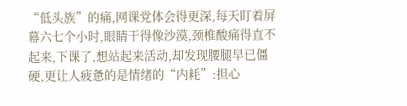“低头族”的痛,网课党体会得更深,每天盯着屏幕六七个小时,眼睛干得像沙漠,颈椎酸痛得直不起来,下课了,想站起来活动,却发现腰腿早已僵硬,更让人疲惫的是情绪的“内耗”:担心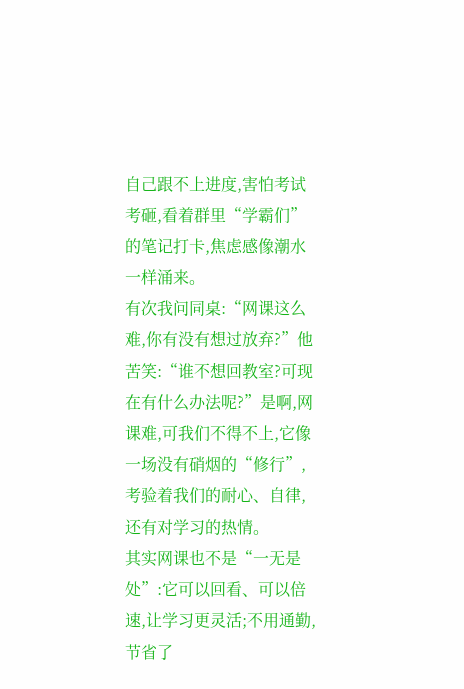自己跟不上进度,害怕考试考砸,看着群里“学霸们”的笔记打卡,焦虑感像潮水一样涌来。
有次我问同桌:“网课这么难,你有没有想过放弃?”他苦笑:“谁不想回教室?可现在有什么办法呢?”是啊,网课难,可我们不得不上,它像一场没有硝烟的“修行”,考验着我们的耐心、自律,还有对学习的热情。
其实网课也不是“一无是处”:它可以回看、可以倍速,让学习更灵活;不用通勤,节省了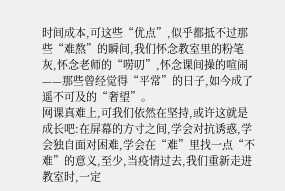时间成本,可这些“优点”,似乎都抵不过那些“难熬”的瞬间,我们怀念教室里的粉笔灰,怀念老师的“唠叨”,怀念课间操的喧闹——那些曾经觉得“平常”的日子,如今成了遥不可及的“奢望”。
网课真难上,可我们依然在坚持,或许这就是成长吧:在屏幕的方寸之间,学会对抗诱惑,学会独自面对困难,学会在“难”里找一点“不难”的意义,至少,当疫情过去,我们重新走进教室时,一定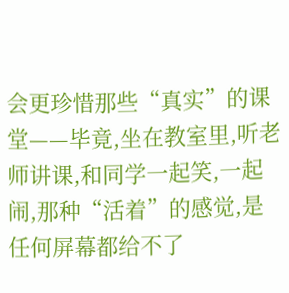会更珍惜那些“真实”的课堂——毕竟,坐在教室里,听老师讲课,和同学一起笑,一起闹,那种“活着”的感觉,是任何屏幕都给不了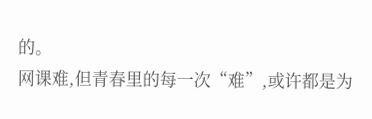的。
网课难,但青春里的每一次“难”,或许都是为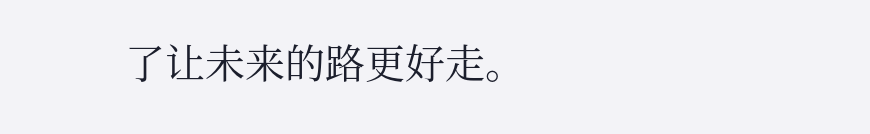了让未来的路更好走。